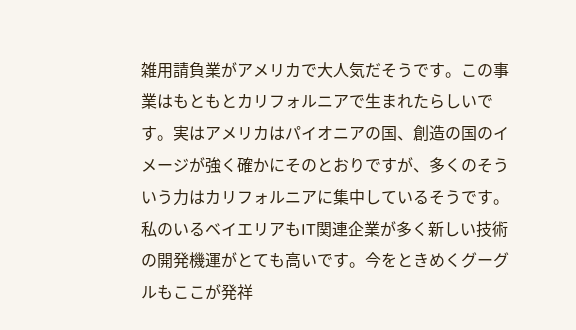雑用請負業がアメリカで大人気だそうです。この事業はもともとカリフォルニアで生まれたらしいです。実はアメリカはパイオニアの国、創造の国のイメージが強く確かにそのとおりですが、多くのそういう力はカリフォルニアに集中しているそうです。私のいるベイエリアもIT関連企業が多く新しい技術の開発機運がとても高いです。今をときめくグーグルもここが発祥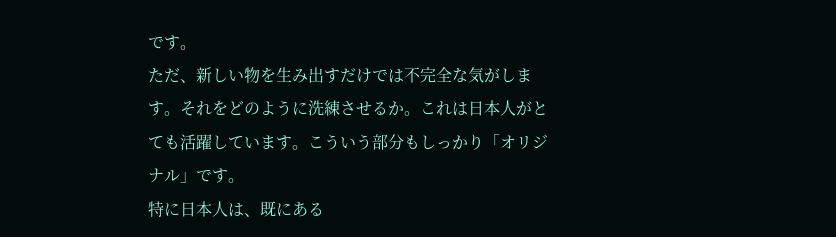です。
ただ、新しい物を生み出すだけでは不完全な気がします。それをどのように洗練させるか。これは日本人がとても活躍しています。こういう部分もしっかり「オリジナル」です。
特に日本人は、既にある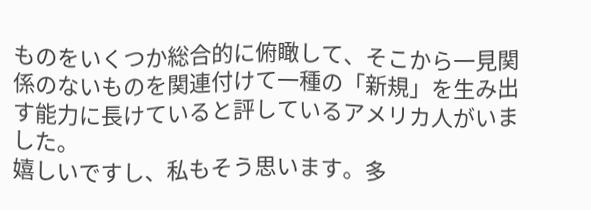ものをいくつか総合的に俯瞰して、そこから一見関係のないものを関連付けて一種の「新規」を生み出す能力に長けていると評しているアメリカ人がいました。
嬉しいですし、私もそう思います。多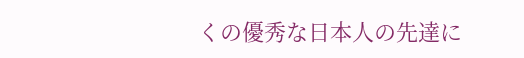くの優秀な日本人の先達に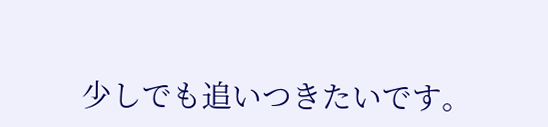少しでも追いつきたいです。